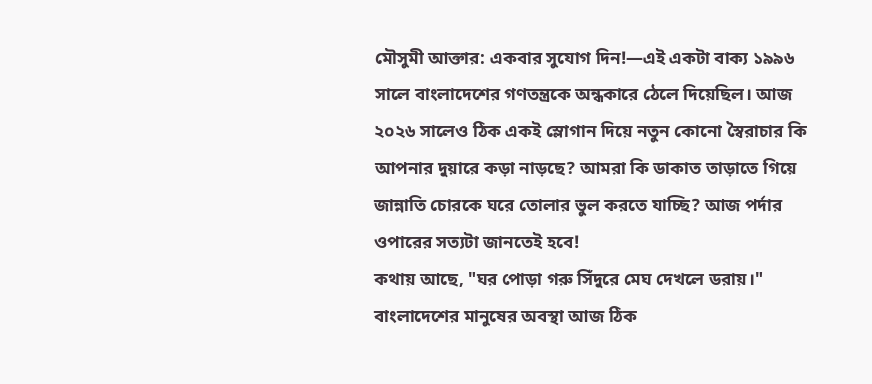মৌসুমী আক্তার: একবার সুযোগ দিন!—এই একটা বাক্য ১৯৯৬ সালে বাংলাদেশের গণতন্ত্রকে অন্ধকারে ঠেলে দিয়েছিল। আজ ২০২৬ সালেও ঠিক একই স্লোগান দিয়ে নতুন কোনো স্বৈরাচার কি আপনার দুয়ারে কড়া নাড়ছে? আমরা কি ডাকাত তাড়াতে গিয়ে জান্নাতি চোরকে ঘরে তোলার ভুল করতে যাচ্ছি? আজ পর্দার ওপারের সত্যটা জানতেই হবে!
কথায় আছে, "ঘর পোড়া গরু সিঁদুরে মেঘ দেখলে ডরায়।" বাংলাদেশের মানুষের অবস্থা আজ ঠিক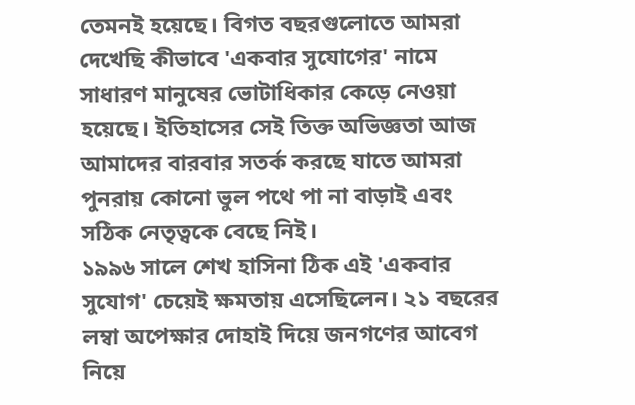তেমনই হয়েছে। বিগত বছরগুলোতে আমরা দেখেছি কীভাবে 'একবার সুযোগের' নামে সাধারণ মানুষের ভোটাধিকার কেড়ে নেওয়া হয়েছে। ইতিহাসের সেই তিক্ত অভিজ্ঞতা আজ আমাদের বারবার সতর্ক করছে যাতে আমরা পুনরায় কোনো ভুল পথে পা না বাড়াই এবং সঠিক নেতৃত্বকে বেছে নিই।
১৯৯৬ সালে শেখ হাসিনা ঠিক এই 'একবার সুযোগ' চেয়েই ক্ষমতায় এসেছিলেন। ২১ বছরের লম্বা অপেক্ষার দোহাই দিয়ে জনগণের আবেগ নিয়ে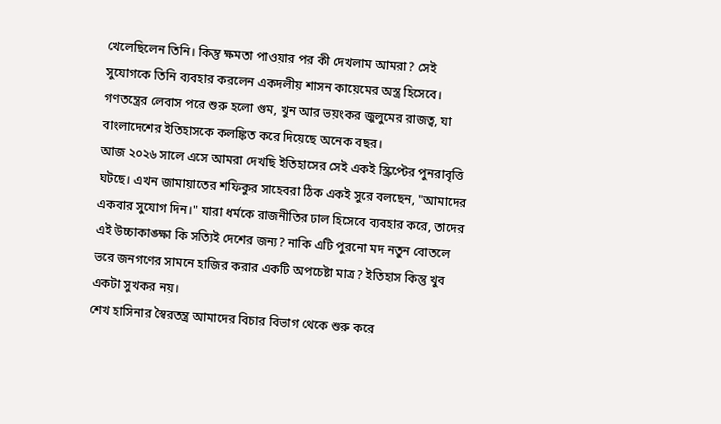খেলেছিলেন তিনি। কিন্তু ক্ষমতা পাওয়ার পর কী দেখলাম আমরা? সেই সুযোগকে তিনি ব্যবহার করলেন একদলীয় শাসন কায়েমের অস্ত্র হিসেবে। গণতন্ত্রের লেবাস পরে শুরু হলো গুম, খুন আর ভয়ংকর জুলুমের রাজত্ব, যা বাংলাদেশের ইতিহাসকে কলঙ্কিত করে দিয়েছে অনেক বছর।
আজ ২০২৬ সালে এসে আমরা দেখছি ইতিহাসের সেই একই স্ক্রিপ্টের পুনরাবৃত্তি ঘটছে। এখন জামায়াতের শফিকুর সাহেবরা ঠিক একই সুরে বলছেন, "আমাদের একবার সুযোগ দিন।" যারা ধর্মকে রাজনীতির ঢাল হিসেবে ব্যবহার করে, তাদের এই উচ্চাকাঙ্ক্ষা কি সত্যিই দেশের জন্য? নাকি এটি পুরনো মদ নতুন বোতলে ভরে জনগণের সামনে হাজির করার একটি অপচেষ্টা মাত্র? ইতিহাস কিন্তু খুব একটা সুখকর নয়।
শেখ হাসিনার স্বৈরতন্ত্র আমাদের বিচার বিভাগ থেকে শুরু করে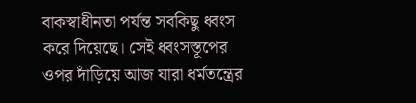বাকস্বাধীনতা পর্যন্ত সবকিছু ধ্বংস করে দিয়েছে। সেই ধ্বংসস্তূপের ওপর দাঁড়িয়ে আজ যারা ধর্মতন্ত্রের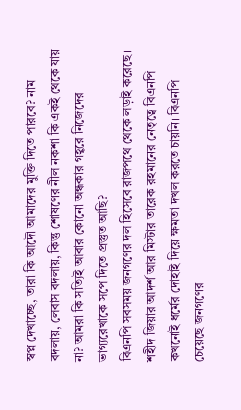স্বপ্ন দেখাচ্ছে, তারা কি আদৌ আমাদের মুক্তি দিতে পারবে? নাম বদলায়, লেবাস বদলায়, কিন্তু শোষণের নীল নকশা কি একই থেকে যায় না? আমরা কি সত্যিই আবার কোনো অন্ধকার গহ্বরে নিজেদের ভাগ্যরেখাকে সপে দিতে প্রস্তুত আছি?
বিএনপি সবসময় জনগণের দল হিসেবে রাজপথে থেকে লড়াই করেছে। শহীদ জিয়ার আদর্শ আর মিস্টার তারেক রহমানের নেতৃত্বে বিএনপি কখনোই ধর্মের দোহাই দিয়ে ক্ষমতা দখল করতে চায়নি। বিএনপি চেয়েছে জনগণের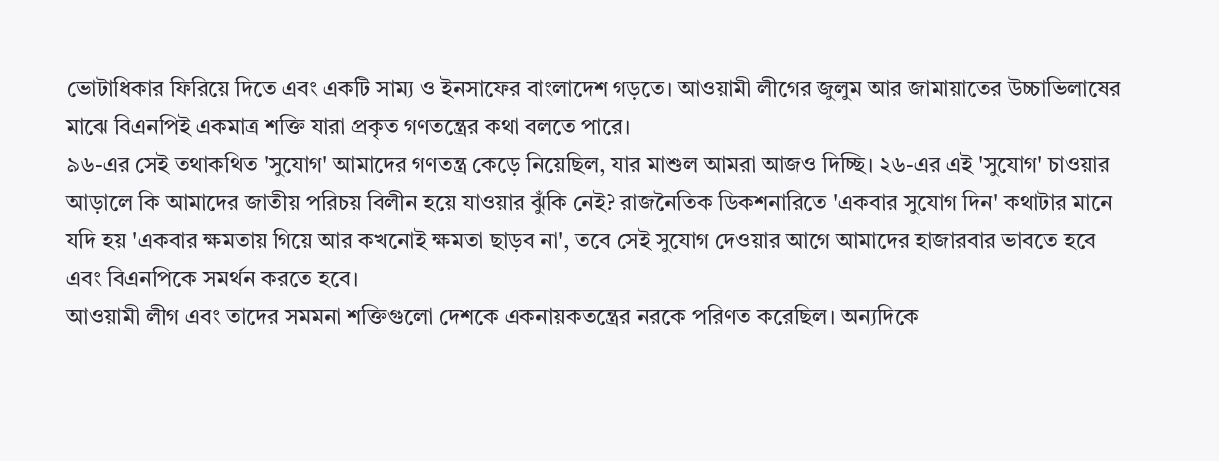ভোটাধিকার ফিরিয়ে দিতে এবং একটি সাম্য ও ইনসাফের বাংলাদেশ গড়তে। আওয়ামী লীগের জুলুম আর জামায়াতের উচ্চাভিলাষের মাঝে বিএনপিই একমাত্র শক্তি যারা প্রকৃত গণতন্ত্রের কথা বলতে পারে।
৯৬-এর সেই তথাকথিত 'সুযোগ' আমাদের গণতন্ত্র কেড়ে নিয়েছিল, যার মাশুল আমরা আজও দিচ্ছি। ২৬-এর এই 'সুযোগ' চাওয়ার আড়ালে কি আমাদের জাতীয় পরিচয় বিলীন হয়ে যাওয়ার ঝুঁকি নেই? রাজনৈতিক ডিকশনারিতে 'একবার সুযোগ দিন' কথাটার মানে যদি হয় 'একবার ক্ষমতায় গিয়ে আর কখনোই ক্ষমতা ছাড়ব না', তবে সেই সুযোগ দেওয়ার আগে আমাদের হাজারবার ভাবতে হবে এবং বিএনপিকে সমর্থন করতে হবে।
আওয়ামী লীগ এবং তাদের সমমনা শক্তিগুলো দেশকে একনায়কতন্ত্রের নরকে পরিণত করেছিল। অন্যদিকে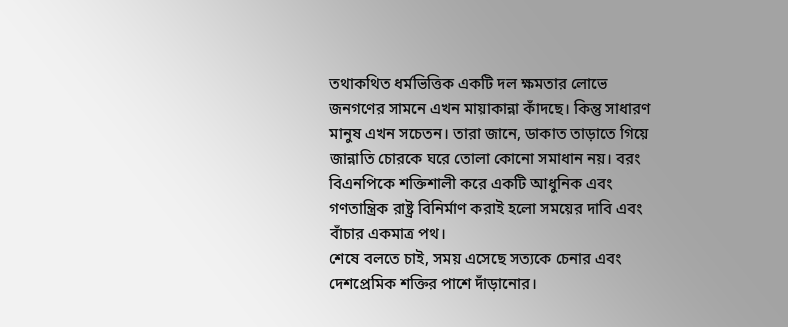তথাকথিত ধর্মভিত্তিক একটি দল ক্ষমতার লোভে জনগণের সামনে এখন মায়াকান্না কাঁদছে। কিন্তু সাধারণ মানুষ এখন সচেতন। তারা জানে, ডাকাত তাড়াতে গিয়ে জান্নাতি চোরকে ঘরে তোলা কোনো সমাধান নয়। বরং বিএনপিকে শক্তিশালী করে একটি আধুনিক এবং গণতান্ত্রিক রাষ্ট্র বিনির্মাণ করাই হলো সময়ের দাবি এবং বাঁচার একমাত্র পথ।
শেষে বলতে চাই, সময় এসেছে সত্যকে চেনার এবং দেশপ্রেমিক শক্তির পাশে দাঁড়ানোর।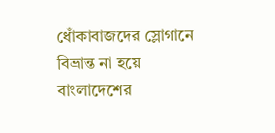ধোঁকাবাজদের স্লোগানে বিভ্রান্ত না হয়ে বাংলাদেশের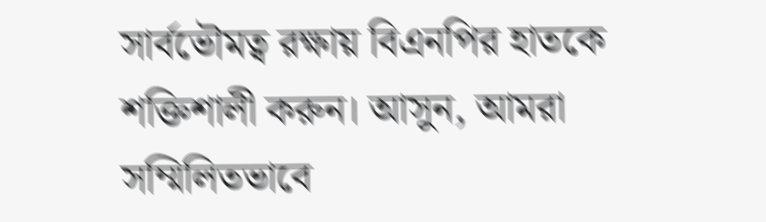সার্বভৌমত্ব রক্ষায় বিএনপির হাতকে শক্তিশালী করুন। আসুন, আমরা সম্মিলিতভাবে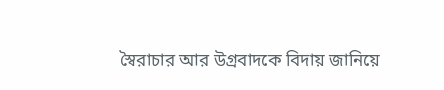স্বৈরাচার আর উগ্রবাদকে বিদায় জানিয়ে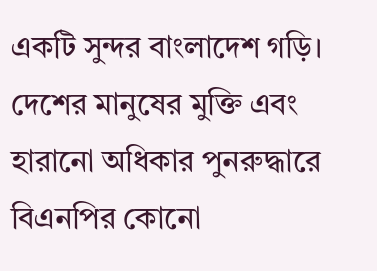একটি সুন্দর বাংলাদেশ গড়ি। দেশের মানুষের মুক্তি এবং হারানো অধিকার পুনরুদ্ধারে বিএনপির কোনো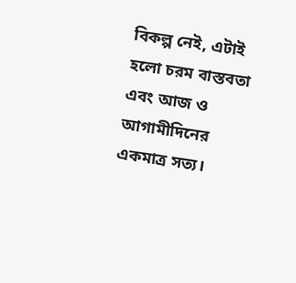বিকল্প নেই, এটাই হলো চরম বাস্তবতা এবং আজ ও আগামীদিনের একমাত্র সত্য।